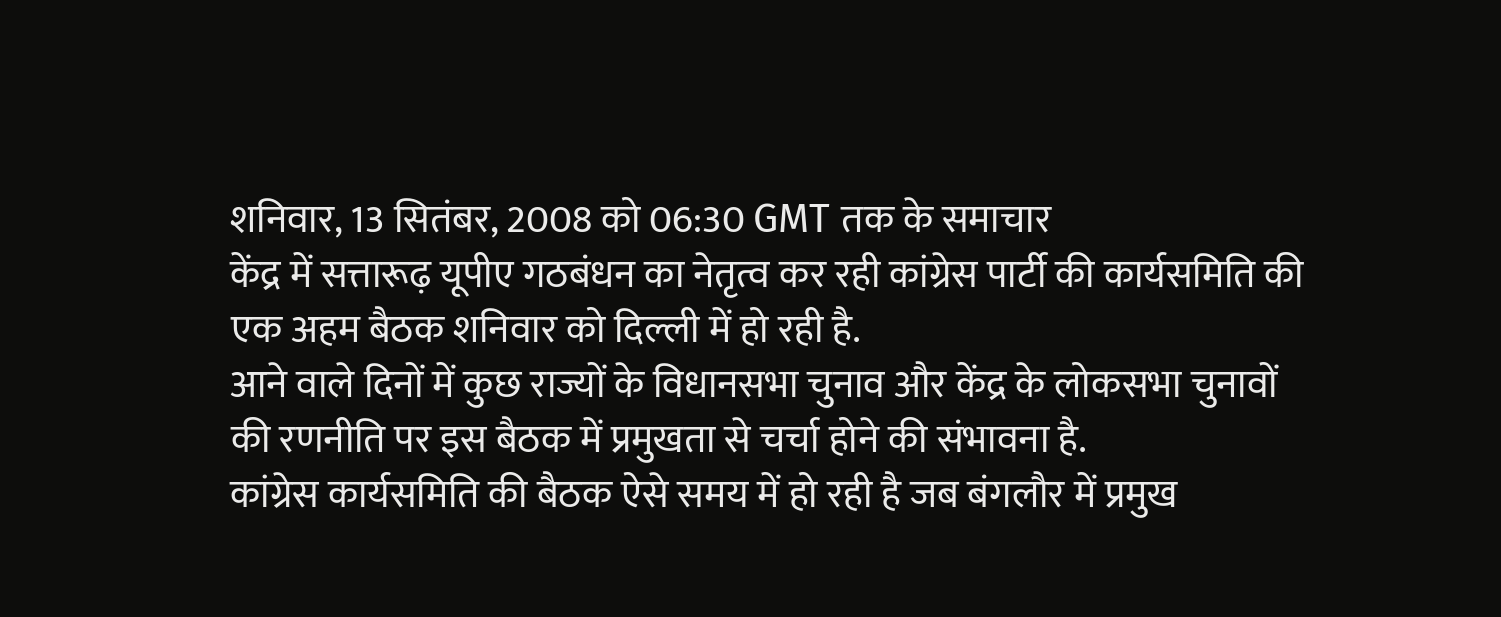शनिवार, 13 सितंबर, 2008 को 06:30 GMT तक के समाचार
केंद्र में सत्तारूढ़ यूपीए गठबंधन का नेतृत्व कर रही कांग्रेस पार्टी की कार्यसमिति की एक अहम बैठक शनिवार को दिल्ली में हो रही है.
आने वाले दिनों में कुछ राज्यों के विधानसभा चुनाव और केंद्र के लोकसभा चुनावों की रणनीति पर इस बैठक में प्रमुखता से चर्चा होने की संभावना है.
कांग्रेस कार्यसमिति की बैठक ऐसे समय में हो रही है जब बंगलौर में प्रमुख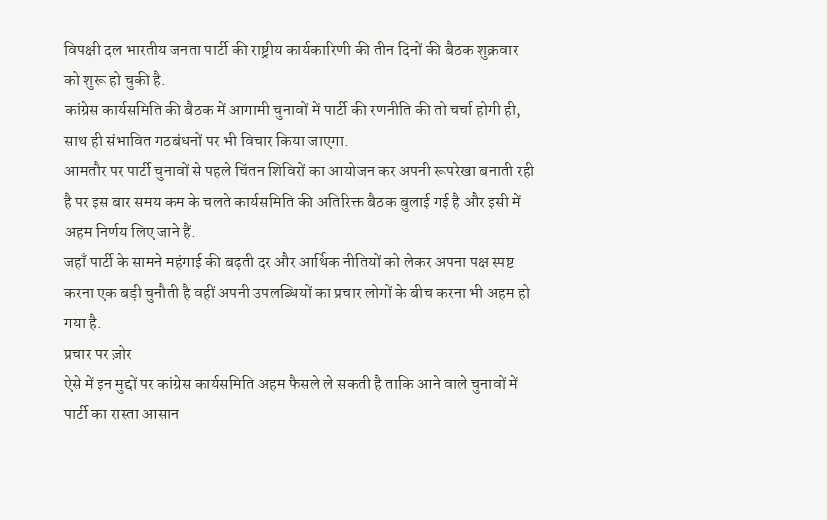विपक्षी दल भारतीय जनता पार्टी की राष्ट्रीय कार्यकारिणी की तीन दिनों की बैठक शुक्रवार को शुरू हो चुकी है.
कांग्रेस कार्यसमिति की बैठक में आगामी चुनावों में पार्टी की रणनीति की तो चर्चा होगी ही, साथ ही संभावित गठबंधनों पर भी विचार किया जाएगा.
आमतौर पर पार्टी चुनावों से पहले चिंतन शिविरों का आयोजन कर अपनी रूपरेखा बनाती रही है पर इस बार समय कम के चलते कार्यसमिति की अतिरिक्त बैठक बुलाई गई है और इसी में अहम निर्णय लिए जाने हैं.
जहाँ पार्टी के सामने महंगाई की बढ़ती दर और आर्थिक नीतियों को लेकर अपना पक्ष स्पष्ट करना एक बड़ी चुनौती है वहीं अपनी उपलब्धियों का प्रचार लोगों के बीच करना भी अहम हो गया है.
प्रचार पर ज़ोर
ऐसे में इन मुद्दों पर कांग्रेस कार्यसमिति अहम फैसले ले सकती है ताकि आने वाले चुनावों में पार्टी का रास्ता आसान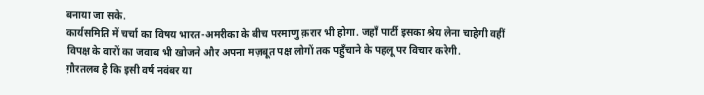बनाया जा सके.
कार्यसमिति में चर्चा का विषय भारत-अमरीका के बीच परमाणु क़रार भी होगा. जहाँ पार्टी इसका श्रेय लेना चाहेगी वहीं विपक्ष के वारों का जवाब भी खोजने और अपना मज़बूत पक्ष लोगों तक पहुँचाने के पहलू पर विचार करेगी.
ग़ौरतलब है कि इसी वर्ष नवंबर या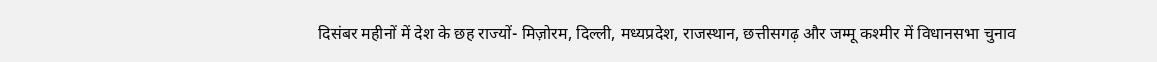दिसंबर महीनों में देश के छह राज्यों- मिज़ोरम, दिल्ली, मध्यप्रदेश, राजस्थान, छत्तीसगढ़ और जम्मू कश्मीर में विधानसभा चुनाव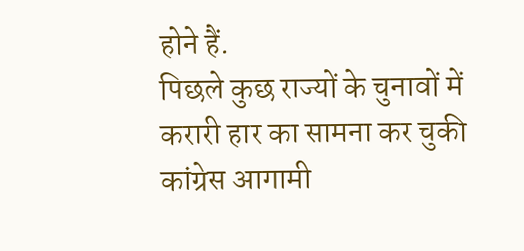होने हैं.
पिछले कुछ राज्यों के चुनावों में करारी हार का सामना कर चुकी कांग्रेस आगामी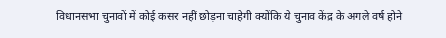विधानसभा चुनावों में कोई कसर नहीं छोड़ना चाहेगी क्योंकि ये चुनाव केंद्र के अगले वर्ष होने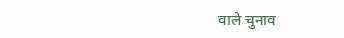वाले चुनाव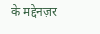के मद्देनज़र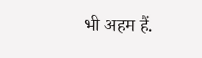भी अहम हैं.